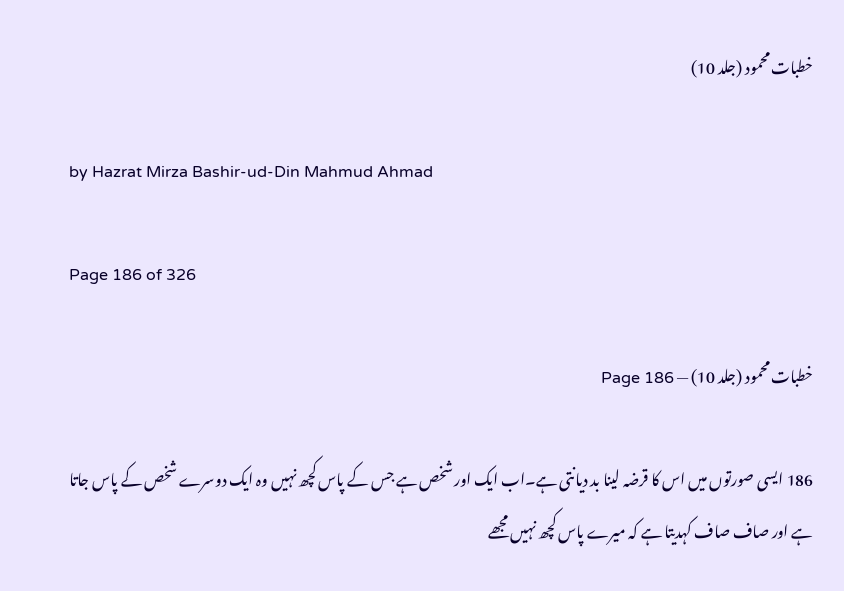خطبات محمود (جلد 10)

by Hazrat Mirza Bashir-ud-Din Mahmud Ahmad

Page 186 of 326

خطبات محمود (جلد 10) — Page 186

186 ایسی صورتوں میں اس کا قرضہ لینا بد دیانتی ہے۔اب ایک اور شخص ہے جس کے پاس کچھ نہیں وہ ایک دوسرے شخص کے پاس جاتا ہے اور صاف صاف کہدیتا ہے کہ میرے پاس کچھ نہیں مجھے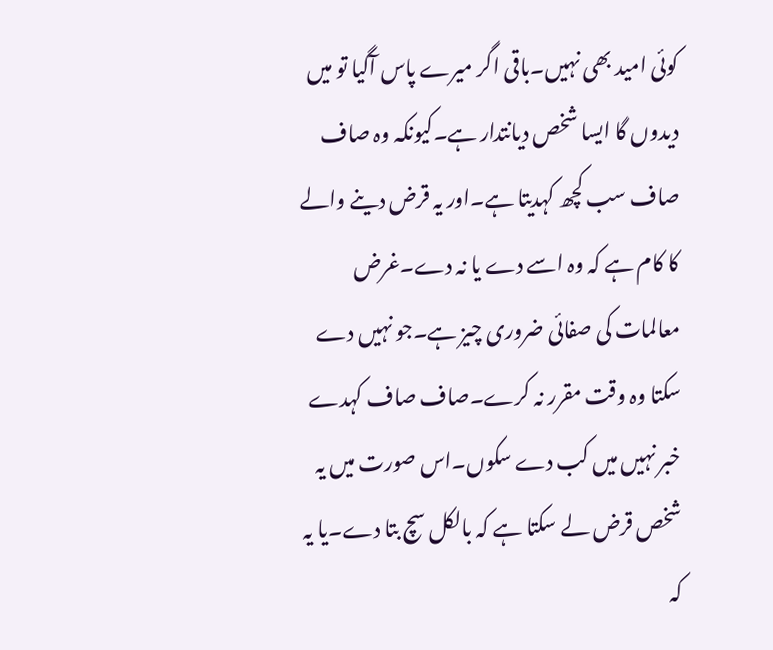کوئی امید بھی نہیں۔باقی اگر میرے پاس آگیا تو میں دیدوں گا ایسا شخص دیانتدار ہے۔کیونکہ وہ صاف صاف سب کچھ کہدیتا ہے۔اور یہ قرض دینے والے کا کام ہے کہ وہ اسے دے یا نہ دے۔غرض معالمات کی صفائی ضروری چیز ہے۔جو نہیں دے سکتا وہ وقت مقرر نہ کرے۔صاف صاف کہدے خبر نہیں میں کب دے سکوں۔اس صورت میں یہ شخص قرض لے سکتا ہے کہ بالکل سچ بتا دے۔یا یہ کہ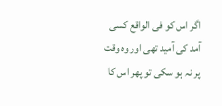اگر اس کو فی الواقع کسی آمد کی آمید تھی اور وہ وقت پر نہ ہو سکی تو پھر اس کا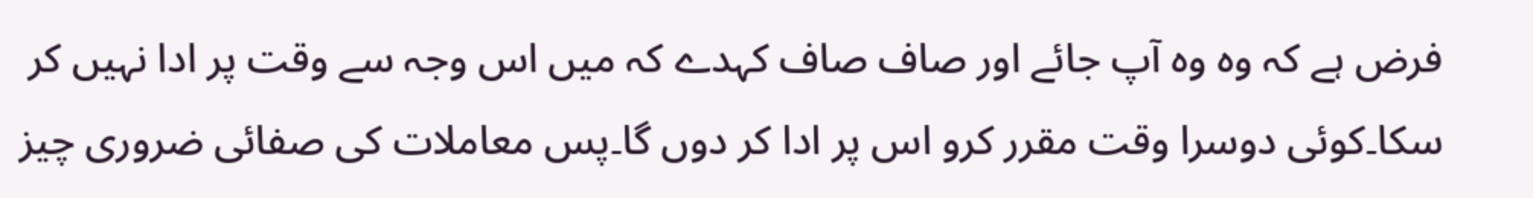فرض ہے کہ وہ وہ آپ جائے اور صاف صاف کہدے کہ میں اس وجہ سے وقت پر ادا نہیں کر سکا۔کوئی دوسرا وقت مقرر کرو اس پر ادا کر دوں گا۔پس معاملات کی صفائی ضروری چیز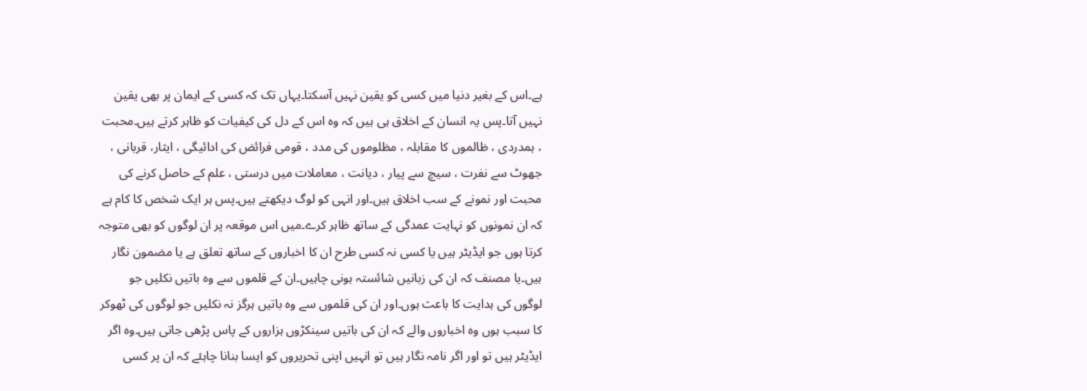ہے۔اس کے بغیر دنیا میں کسی کو یقین نہیں آسکتا۔یہاں تک کہ کسی کے ایمان پر بھی یقین نہیں آتا۔پس یہ انسان کے اخلاق ہی ہیں کہ وہ اس کے دل کی کیفیات کو ظاہر کرتے ہیں۔محبت ، ہمدردی ، ظالموں کا مقابلہ ، مظلوموں کی مدد ، قومی فرائض کی ادائیگی ، ایثار، قربانی ، جھوٹ سے نفرت ، سیچ سے پیار ، دیانت ، معاملات میں درستی ، علم کے حاصل کرنے کی محبت اور نمونے کے سب اخلاق ہیں۔اور انہی کو لوگ دیکھتے ہیں۔پس ہر ایک شخص کا کام ہے کہ ان نمونوں کو نہایت عمدگی کے ساتھ ظاہر کرے۔میں اس موقعہ پر ان لوگوں کو بھی متوجہ کرتا ہوں جو ایڈیٹر ہیں یا کسی نہ کسی طرح ان کا اخباروں کے ساتھ تعلق ہے یا مضمون نگار ہیں۔یا مصنف کہ ان کی زبانیں شائستہ ہونی چاہیں۔ان کے قلموں سے وہ باتیں نکلیں جو لوگوں کی ہدایت کا باعث ہوں۔اور ان کی قلموں سے وہ باتیں ہرگز نہ نکلیں جو لوگوں کی ٹھوکر کا سبب ہوں وہ اخباروں والے کہ ان کی باتیں سینکڑوں ہزاروں کے پاس پڑھی جاتی ہیں۔وہ اگر ایڈیٹر ہیں تو اور اگر نامہ نگار ہیں تو انہیں اپنی تحریروں کو ایسا بنانا چاہئے کہ ان پر کسی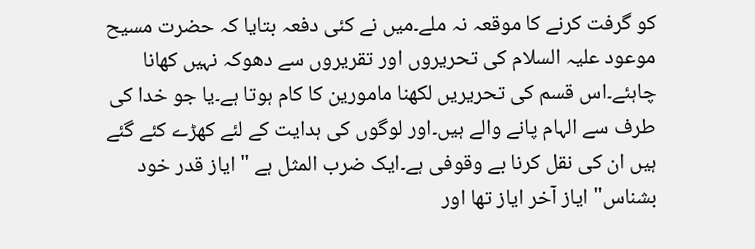کو گرفت کرنے کا موقعہ نہ ملے۔میں نے کئی دفعہ بتایا کہ حضرت مسیح موعود علیہ السلام کی تحریروں اور تقریروں سے دھوکہ نہیں کھانا چاہئے۔اس قسم کی تحریریں لکھنا مامورین کا کام ہوتا ہے۔یا جو خدا کی طرف سے الہام پانے والے ہیں۔اور لوگوں کی ہدایت کے لئے کھڑے کئے گئے ہیں ان کی نقل کرنا بے وقوفی ہے۔ایک ضرب المثل ہے " ایاز قدر خود بشناس" ایاز آخر ایاز تھا اور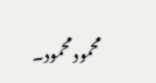محمود محمود۔